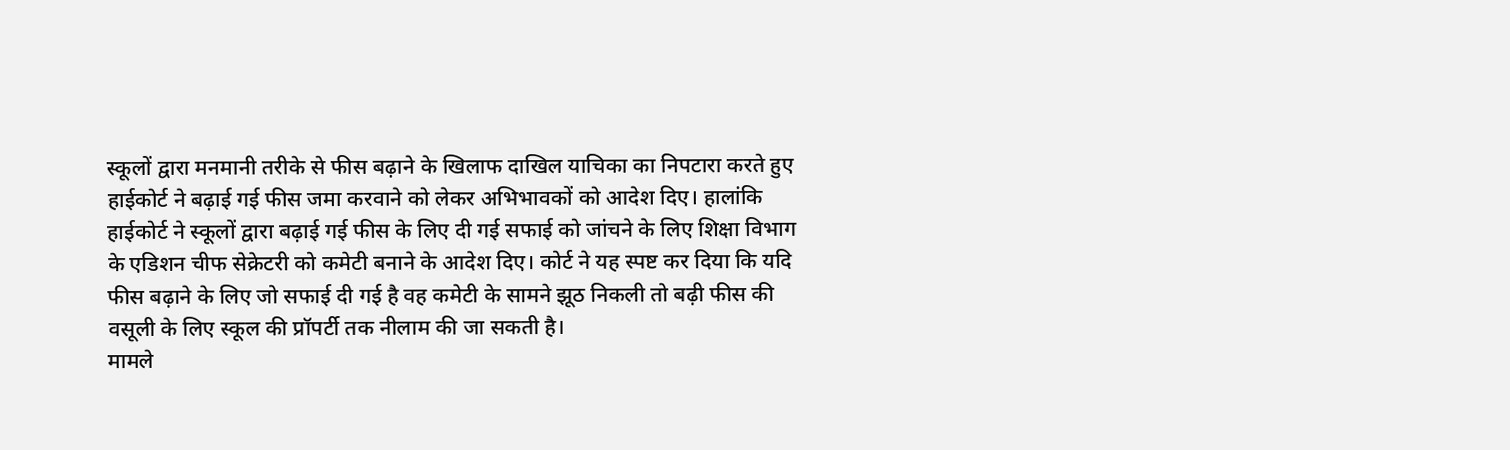स्कूलों द्वारा मनमानी तरीके से फीस बढ़ाने के खिलाफ दाखिल याचिका का निपटारा करते हुए हाईकोर्ट ने बढ़ाई गई फीस जमा करवाने को लेकर अभिभावकों को आदेश दिए। हालांकि हाईकोर्ट ने स्कूलों द्वारा बढ़ाई गई फीस के लिए दी गई सफाई को जांचने के लिए शिक्षा विभाग के एडिशन चीफ सेक्रेटरी को कमेटी बनाने के आदेश दिए। कोर्ट ने यह स्पष्ट कर दिया कि यदि फीस बढ़ाने के लिए जो सफाई दी गई है वह कमेटी के सामने झूठ निकली तो बढ़ी फीस की वसूली के लिए स्कूल की प्रॉपर्टी तक नीलाम की जा सकती है।
मामले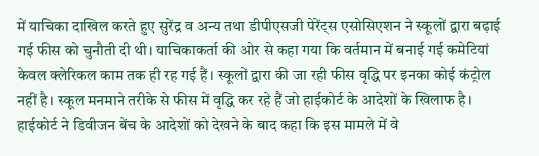में याचिका दाखिल करते हुए सुरेंद्र व अन्य तथा डीपीएसजी पेरेंट्स एसोसिएशन ने स्कूलों द्वारा बढ़ाई गई फीस को चुनौती दी थी। याचिकाकर्ता की ओर से कहा गया कि वर्तमान में बनाई गई कमेटियां केवल क्लेरिकल काम तक ही रह गई हैं। स्कूलों द्वारा की जा रही फीस वृद्धि पर इनका कोई कंट्रोल नहीं है। स्कूल मनमाने तरीके से फीस में वृद्धि कर रहे हैं जो हाईकोर्ट के आदेशों के खिलाफ है। हाईकोर्ट ने डिवीजन बेंच के आदेशों को देखने के बाद कहा कि इस मामले में वे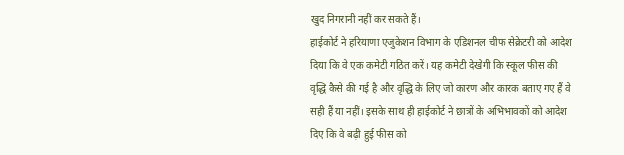खुद निगरानी नहीं कर सकते हैं।
हाईकोर्ट ने हरियाणा एजुकेशन विभाग के एडिशनल चीफ सेक्रेटरी को आदेश दिया कि वे एक कमेटी गठित करें। यह कमेटी देखेगी कि स्कूल फीस की वृद्धि कैसे की गई है और वृद्धि के लिए जो कारण और कारक बताए गए हैं वे सही हैं या नहीं। इसके साथ ही हाईकोर्ट ने छात्रों के अभिभावकों को आदेश दिए कि वे बढ़ी हुई फीस को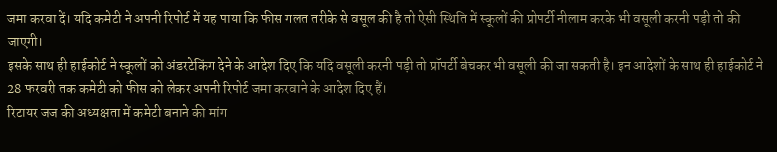जमा करवा दें। यदि कमेटी ने अपनी रिपोर्ट में यह पाया कि फीस गलत तरीके से वसूल की है तो ऐसी स्थिति में स्कूलों की प्रोपर्टी नीलाम करके भी वसूली करनी पड़ी तो की जाएगी।
इसके साथ ही हाईकोर्ट ने स्कूलों को अंडरटेकिंग देने के आदेश दिए कि यदि वसूली करनी पड़ी तो प्रॉपर्टी बेचकर भी वसूली की जा सकती है। इन आदेशों के साथ ही हाईकोर्ट ने 28 फरवरी तक कमेटी को फीस को लेकर अपनी रिपोर्ट जमा करवाने के आदेश दिए हैं।
रिटायर जज की अध्यक्षता में कमेटी बनाने की मांग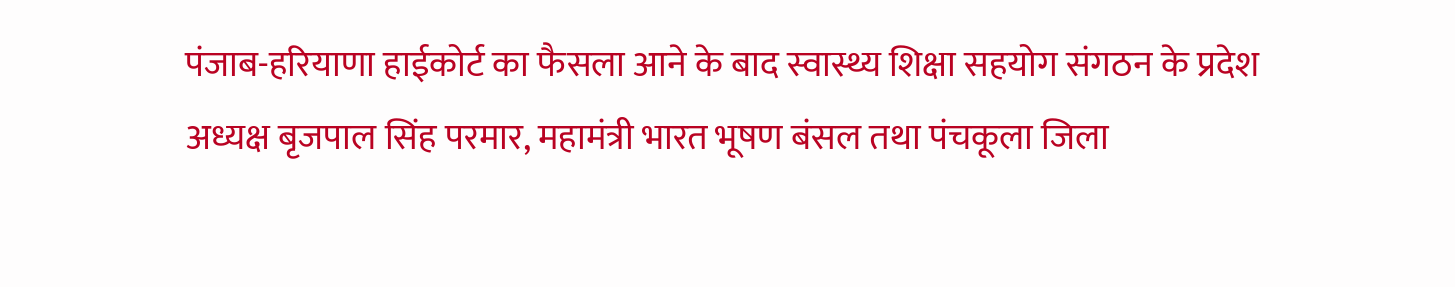पंजाब-हरियाणा हाईकोर्ट का फैसला आने के बाद स्वास्थ्य शिक्षा सहयोग संगठन के प्रदेश अध्यक्ष बृजपाल सिंह परमार, महामंत्री भारत भूषण बंसल तथा पंचकूला जिला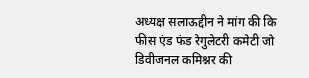अध्यक्ष सलाऊद्दीन ने मांग की कि फीस एंड फंड रेगुलेटरी कमेटी जो डिवीजनल कमिश्नर की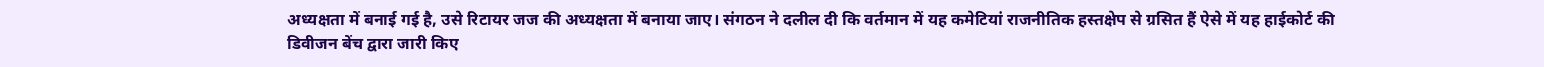अध्यक्षता में बनाई गई है, उसे रिटायर जज की अध्यक्षता में बनाया जाए। संगठन ने दलील दी कि वर्तमान में यह कमेटियां राजनीतिक हस्तक्षेप से ग्रसित हैं ऐसे में यह हाईकोर्ट की डिवीजन बेंच द्वारा जारी किए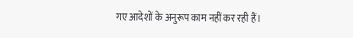गए आदेशों के अनुरूप काम नहीं कर रही हैं।